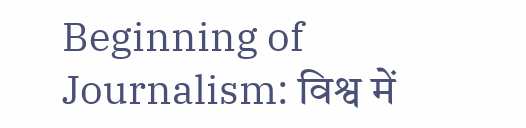Beginning of Journalism: विश्व में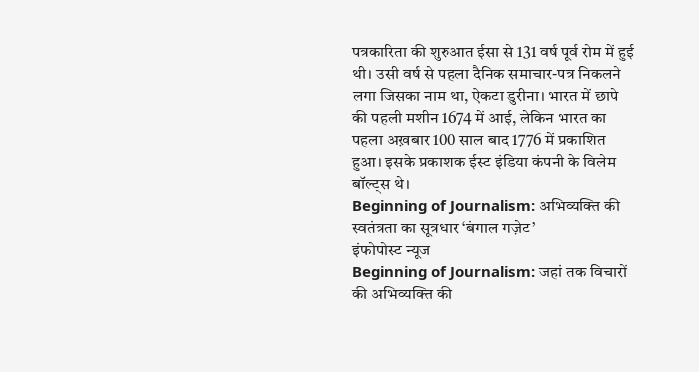पत्रकारिता की शुरुआत ईसा से 131 वर्ष पूर्व रोम में हुई थी। उसी वर्ष से पहला दैनिक समाचार-पत्र निकलने लगा जिसका नाम था, ऐकटा डुरीना। भारत में छापे की पहली मशीन 1674 में आई, लेकिन भारत का पहला अख़बार 100 साल बाद 1776 में प्रकाशित हुआ। इसके प्रकाशक ईस्ट इंडिया कंपनी के विलेम बॉल्ट्स थे।
Beginning of Journalism: अभिव्यक्ति की स्वतंत्रता का सूत्रधार ‘बंगाल गज़ेट’
इंफोपोस्ट न्यूज
Beginning of Journalism: जहां तक विचारों की अभिव्यक्ति की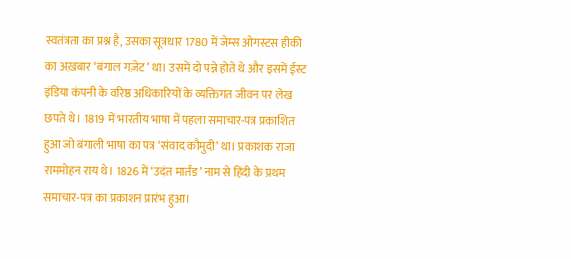स्वतंत्रता का प्रश्न है, उसका सूत्रधार 1780 में जेम्स ओगस्टस हीकी का अख़बार ‘बंगाल गज़ेट’ था। उसमें दो पन्ने होते थे और इसमें ईस्ट इंडिया कंपनी के वरिष्ठ अधिकारियों के व्यक्तिगत जीवन पर लेख छपते थे। 1819 में भारतीय भाषा में पहला समाचार-पत्र प्रकाशित हुआ जो बंगाली भाषा का पत्र ‘संवाद कौमुदी’ था। प्रकाशक राजा राममोहन राय थे। 1826 में ‘उदंत मार्तंड’ नाम से हिंदी के प्रथम समाचार-पत्र का प्रकाशन प्रारंभ हुआ।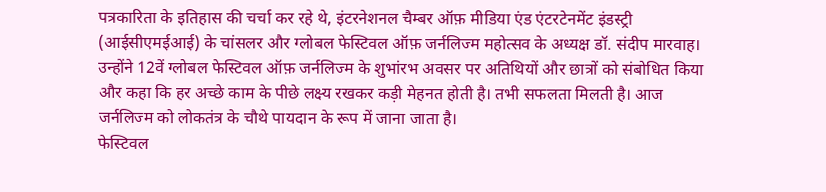पत्रकारिता के इतिहास की चर्चा कर रहे थे, इंटरनेशनल चैम्बर ऑफ़ मीडिया एंड एंटरटेनमेंट इंडस्ट्री (आईसीएमईआई) के चांसलर और ग्लोबल फेस्टिवल ऑफ़ जर्नलिज्म महोत्सव के अध्यक्ष डॉ. संदीप मारवाह। उन्होंने 12वें ग्लोबल फेस्टिवल ऑफ़ जर्नलिज्म के शुभांरभ अवसर पर अतिथियों और छात्रों को संबोधित किया और कहा कि हर अच्छे काम के पीछे लक्ष्य रखकर कड़ी मेहनत होती है। तभी सफलता मिलती है। आज जर्नलिज्म को लोकतंत्र के चौथे पायदान के रूप में जाना जाता है।
फेस्टिवल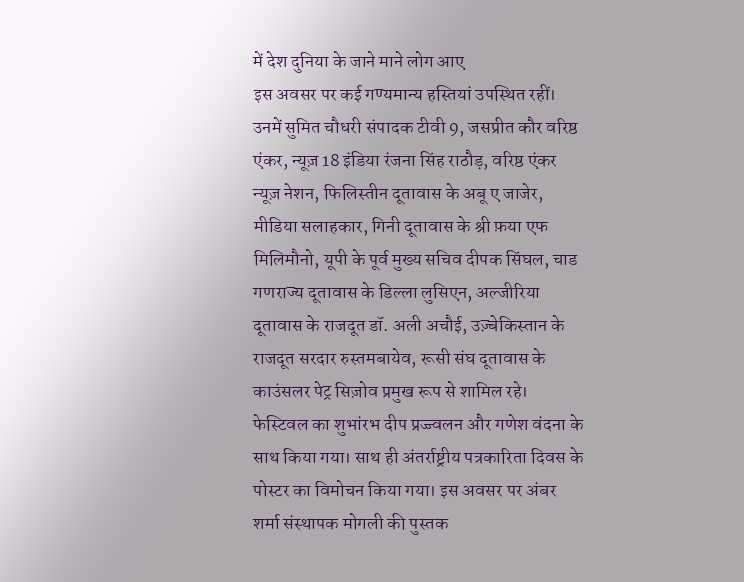में देश दुनिया के जाने माने लोग आए
इस अवसर पर कई गण्यमान्य हस्तियां उपस्थित रहीं। उनमें सुमित चौधरी संपादक टीवी 9, जसप्रीत कौर वरिष्ठ एंकर, न्यूज़ 18 इंडिया रंजना सिंह राठौड़, वरिष्ठ एंकर न्यूज़ नेशन, फिलिस्तीन दूतावास के अबू ए जाजेर, मीडिया सलाहकार, गिनी दूतावास के श्री फ़या एफ मिलिमौनो, यूपी के पूर्व मुख्य सचिव दीपक सिंघल, चाड गणराज्य दूतावास के डिल्ला लुसिएन, अल्जीरिया दूतावास के राजदूत डॉ. अली अचौई, उज़्बेकिस्तान के राजदूत सरदार रुस्तमबायेव, रूसी संघ दूतावास के काउंसलर पेट्र सिज़ोव प्रमुख रूप से शामिल रहे।
फेस्टिवल का शुभांरभ दीप प्रज्ज्वलन और गणेश वंदना के साथ किया गया। साथ ही अंतर्राष्ट्रीय पत्रकारिता दिवस के पोस्टर का विमोचन किया गया। इस अवसर पर अंबर शर्मा संस्थापक मोगली की पुस्तक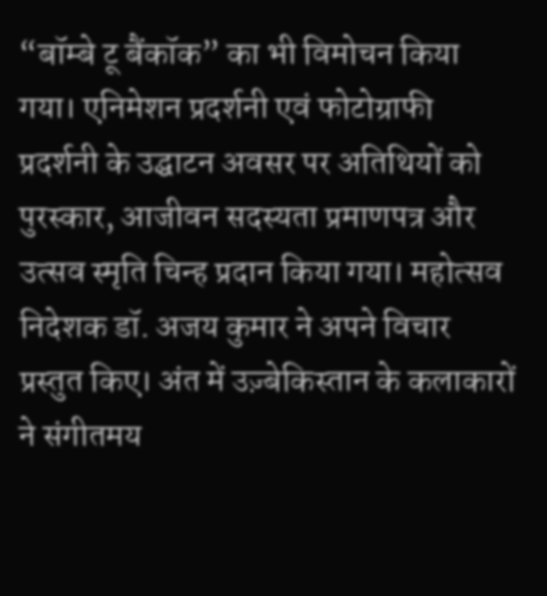“बॉम्बे टू बैंकॉक” का भी विमोचन किया गया। एनिमेशन प्रदर्शनी एवं फोटोग्राफी प्रदर्शनी के उद्घाटन अवसर पर अतिथियों को पुरस्कार, आजीवन सदस्यता प्रमाणपत्र और उत्सव स्मृति चिन्ह प्रदान किया गया। महोत्सव निदेशक डॉ. अजय कुमार ने अपने विचार प्रस्तुत किए। अंत में उज़्बेकिस्तान के कलाकारों ने संगीतमय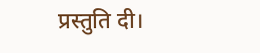प्रस्तुति दी।